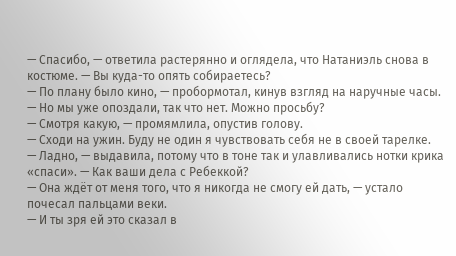— Спасибо, — ответила растерянно и оглядела, что Натаниэль снова в костюме. — Вы куда-то опять собираетесь?
— По плану было кино, — пробормотал, кинув взгляд на наручные часы. — Но мы уже опоздали, так что нет. Можно просьбу?
— Смотря какую, — промямлила, опустив голову.
— Сходи на ужин. Буду не один я чувствовать себя не в своей тарелке.
— Ладно, — выдавила, потому что в тоне так и улавливались нотки крика «спаси». — Как ваши дела с Ребеккой?
— Она ждёт от меня того, что я никогда не смогу ей дать, — устало почесал пальцами веки.
— И ты зря ей это сказал в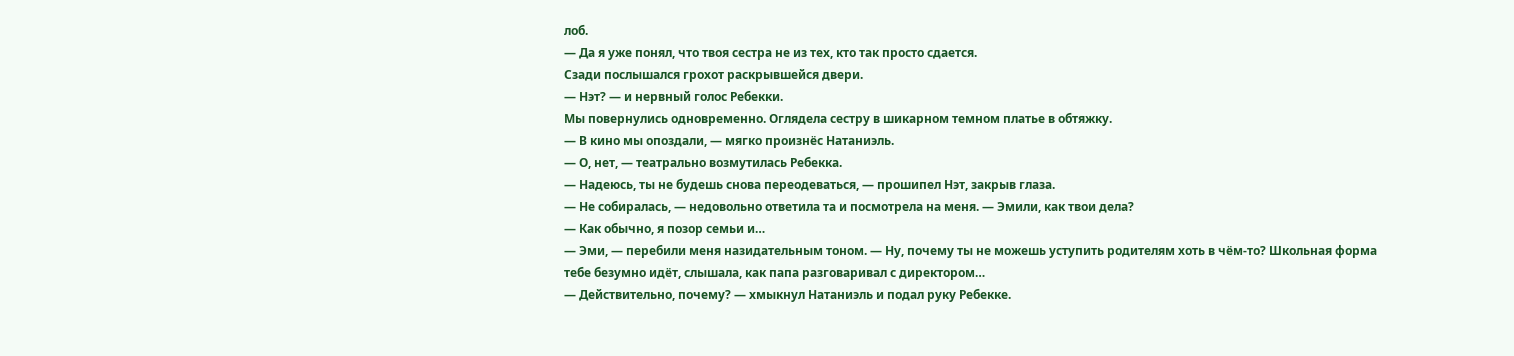лоб.
— Да я уже понял, что твоя сестра не из тех, кто так просто сдается.
Сзади послышался грохот раскрывшейся двери.
— Нэт? — и нервный голос Ребекки.
Мы повернулись одновременно. Оглядела сестру в шикарном темном платье в обтяжку.
— В кино мы опоздали, — мягко произнёс Натаниэль.
— О, нет, — театрально возмутилась Ребекка.
— Надеюсь, ты не будешь снова переодеваться, — прошипел Нэт, закрыв глаза.
— Не собиралась, — недовольно ответила та и посмотрела на меня. — Эмили, как твои дела?
— Как обычно, я позор семьи и…
— Эми, — перебили меня назидательным тоном. — Ну, почему ты не можешь уступить родителям хоть в чём-то? Школьная форма тебе безумно идёт, слышала, как папа разговаривал с директором…
— Действительно, почему? — хмыкнул Натаниэль и подал руку Ребекке.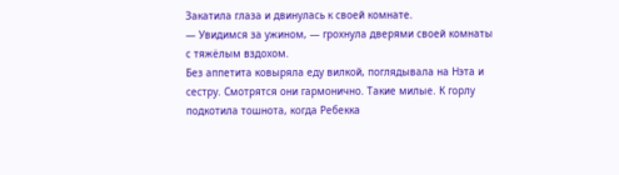Закатила глаза и двинулась к своей комнате.
— Увидимся за ужином, — грохнула дверями своей комнаты с тяжёлым вздохом.
Без аппетита ковыряла еду вилкой, поглядывала на Нэта и сестру. Смотрятся они гармонично. Такие милые. К горлу подкотила тошнота, когда Ребекка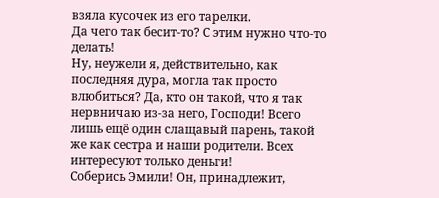взяла кусочек из его тарелки.
Да чего так бесит-то? С этим нужно что-то делать!
Ну, неужели я, действительно, как последняя дура, могла так просто влюбиться? Да, кто он такой, что я так нервничаю из-за него, Господи! Всего лишь ещё один слащавый парень, такой же как сестра и наши родители. Всех интересуют только деньги!
Соберись Эмили! Он, принадлежит,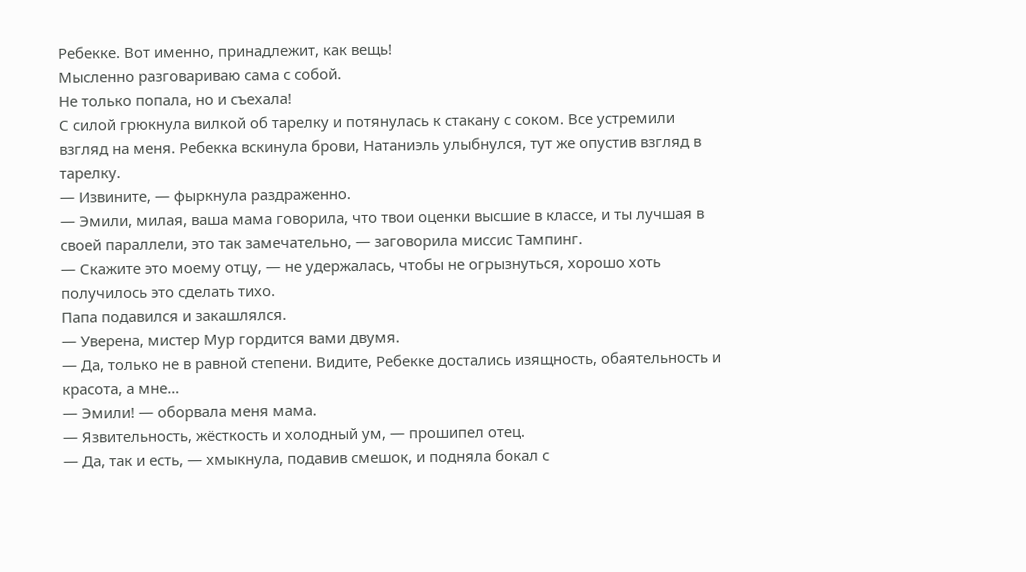Ребекке. Вот именно, принадлежит, как вещь!
Мысленно разговариваю сама с собой.
Не только попала, но и съехала!
С силой грюкнула вилкой об тарелку и потянулась к стакану с соком. Все устремили взгляд на меня. Ребекка вскинула брови, Натаниэль улыбнулся, тут же опустив взгляд в тарелку.
— Извините, — фыркнула раздраженно.
— Эмили, милая, ваша мама говорила, что твои оценки высшие в классе, и ты лучшая в своей параллели, это так замечательно, — заговорила миссис Тампинг.
— Скажите это моему отцу, — не удержалась, чтобы не огрызнуться, хорошо хоть получилось это сделать тихо.
Папа подавился и закашлялся.
— Уверена, мистер Мур гордится вами двумя.
— Да, только не в равной степени. Видите, Ребекке достались изящность, обаятельность и красота, а мне…
— Эмили! — оборвала меня мама.
— Язвительность, жёсткость и холодный ум, — прошипел отец.
— Да, так и есть, — хмыкнула, подавив смешок, и подняла бокал с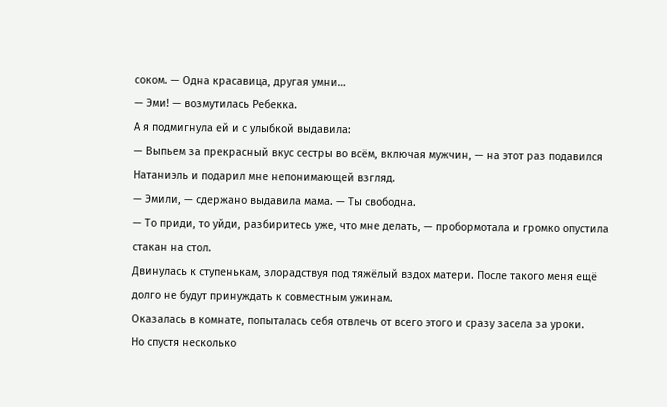соком. — Одна красавица, другая умни…
— Эми! — возмутилась Ребекка.
А я подмигнула ей и с улыбкой выдавила:
— Выпьем за прекрасный вкус сестры во всём, включая мужчин, — на этот раз подавился Натаниэль и подарил мне непонимающей взгляд.
— Эмили, — сдержано выдавила мама. — Ты свободна.
— То приди, то уйди, разбиритесь уже, что мне делать, — пробормотала и громко опустила стакан на стол.
Двинулась к ступенькам, злорадствуя под тяжёлый вздох матери. После такого меня ещё долго не будут принуждать к совместным ужинам.
Оказалась в комнате, попыталась себя отвлечь от всего этого и сразу засела за уроки.
Но спустя несколько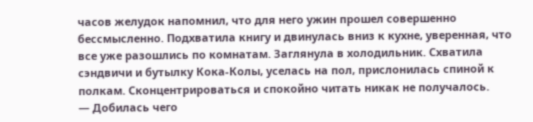часов желудок напомнил, что для него ужин прошел совершенно бессмысленно. Подхватила книгу и двинулась вниз к кухне, уверенная, что все уже разошлись по комнатам. Заглянула в холодильник. Схватила сэндвичи и бутылку Кока-Колы, уселась на пол, прислонилась спиной к полкам. Сконцентрироваться и спокойно читать никак не получалось.
— Добилась чего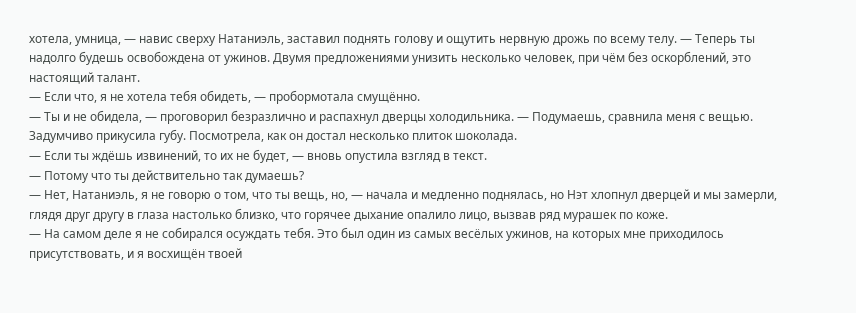хотела, умница, — навис сверху Натаниэль, заставил поднять голову и ощутить нервную дрожь по всему телу. — Теперь ты надолго будешь освобождена от ужинов. Двумя предложениями унизить несколько человек, при чём без оскорблений, это настоящий талант.
— Если что, я не хотела тебя обидеть, — пробормотала смущённо.
— Ты и не обидела, — проговорил безразлично и распахнул дверцы холодильника. — Подумаешь, сравнила меня с вещью.
Задумчиво прикусила губу. Посмотрела, как он достал несколько плиток шоколада.
— Если ты ждёшь извинений, то их не будет, — вновь опустила взгляд в текст.
— Потому что ты действительно так думаешь?
— Нет, Натаниэль, я не говорю о том, что ты вещь, но, — начала и медленно поднялась, но Нэт хлопнул дверцей и мы замерли, глядя друг другу в глаза настолько близко, что горячее дыхание опалило лицо, вызвав ряд мурашек по коже.
— На самом деле я не собирался осуждать тебя. Это был один из самых весёлых ужинов, на которых мне приходилось присутствовать, и я восхищён твоей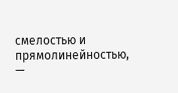смелостью и прямолинейностью, —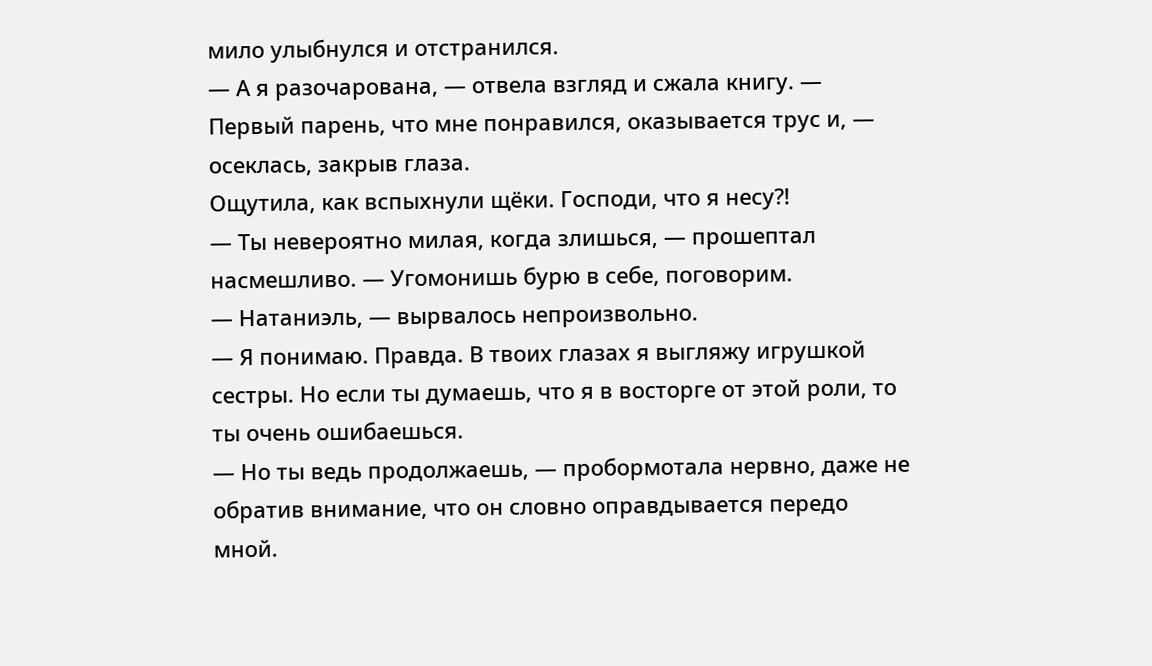мило улыбнулся и отстранился.
— А я разочарована, — отвела взгляд и сжала книгу. — Первый парень, что мне понравился, оказывается трус и, — осеклась, закрыв глаза.
Ощутила, как вспыхнули щёки. Господи, что я несу⁈
— Ты невероятно милая, когда злишься, — прошептал насмешливо. — Угомонишь бурю в себе, поговорим.
— Натаниэль, — вырвалось непроизвольно.
— Я понимаю. Правда. В твоих глазах я выгляжу игрушкой сестры. Но если ты думаешь, что я в восторге от этой роли, то ты очень ошибаешься.
— Но ты ведь продолжаешь, — пробормотала нервно, даже не обратив внимание, что он словно оправдывается передо мной.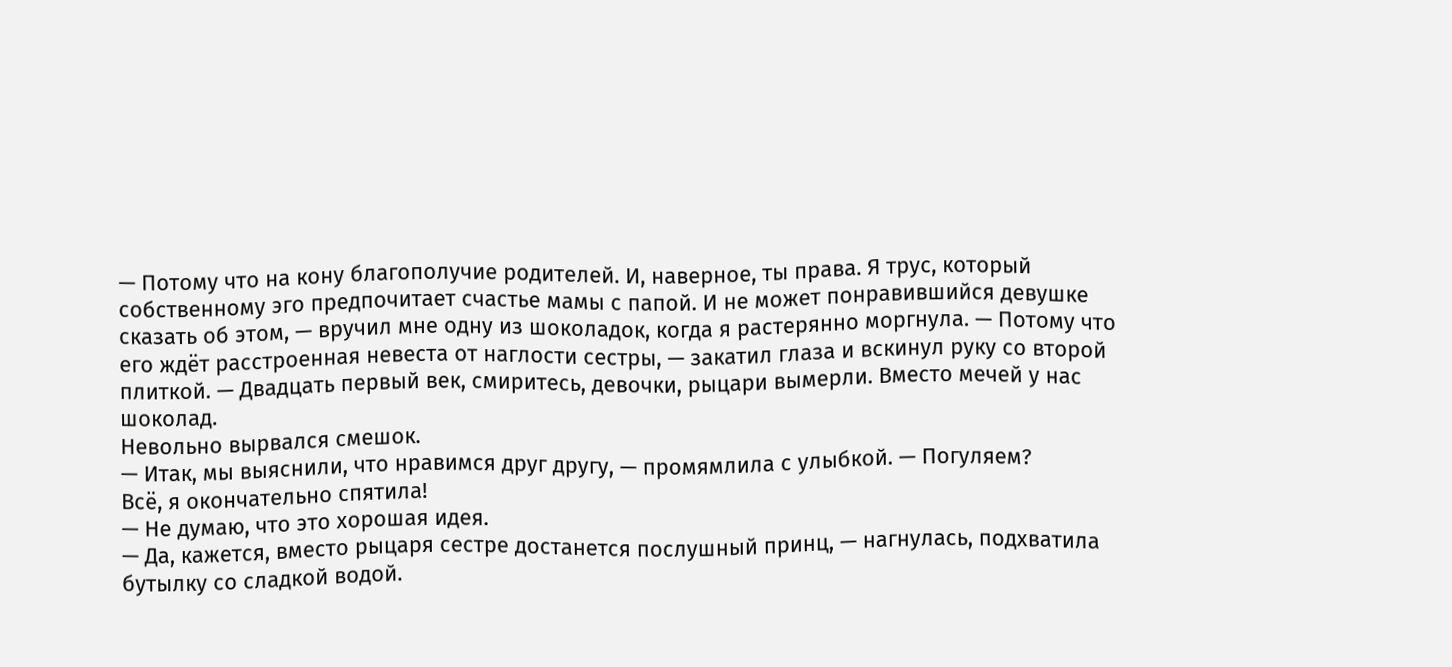— Потому что на кону благополучие родителей. И, наверное, ты права. Я трус, который собственному эго предпочитает счастье мамы с папой. И не может понравившийся девушке сказать об этом, — вручил мне одну из шоколадок, когда я растерянно моргнула. — Потому что его ждёт расстроенная невеста от наглости сестры, — закатил глаза и вскинул руку со второй плиткой. — Двадцать первый век, смиритесь, девочки, рыцари вымерли. Вместо мечей у нас шоколад.
Невольно вырвался смешок.
— Итак, мы выяснили, что нравимся друг другу, — промямлила с улыбкой. — Погуляем?
Всё, я окончательно спятила!
— Не думаю, что это хорошая идея.
— Да, кажется, вместо рыцаря сестре достанется послушный принц, — нагнулась, подхватила бутылку со сладкой водой.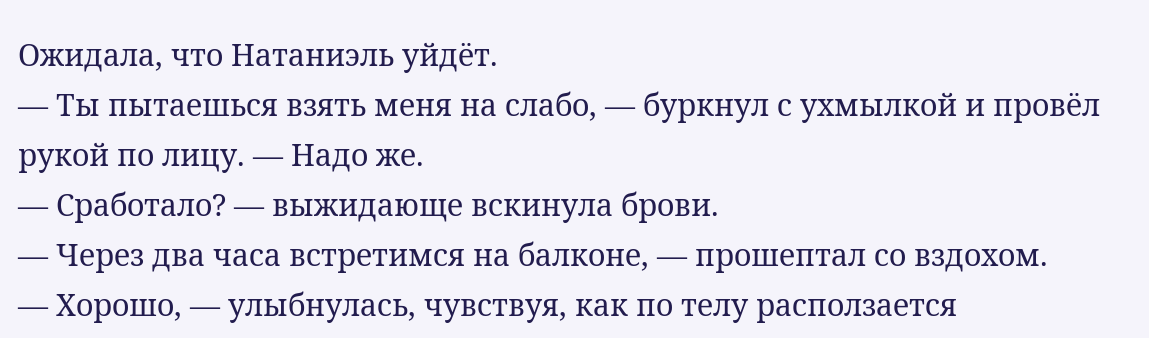Ожидала, что Натаниэль уйдёт.
— Ты пытаешься взять меня на слабо, — буркнул с ухмылкой и провёл рукой по лицу. — Надо же.
— Сработало? — выжидающе вскинула брови.
— Через два часа встретимся на балконе, — прошептал со вздохом.
— Хорошо, — улыбнулась, чувствуя, как по телу расползается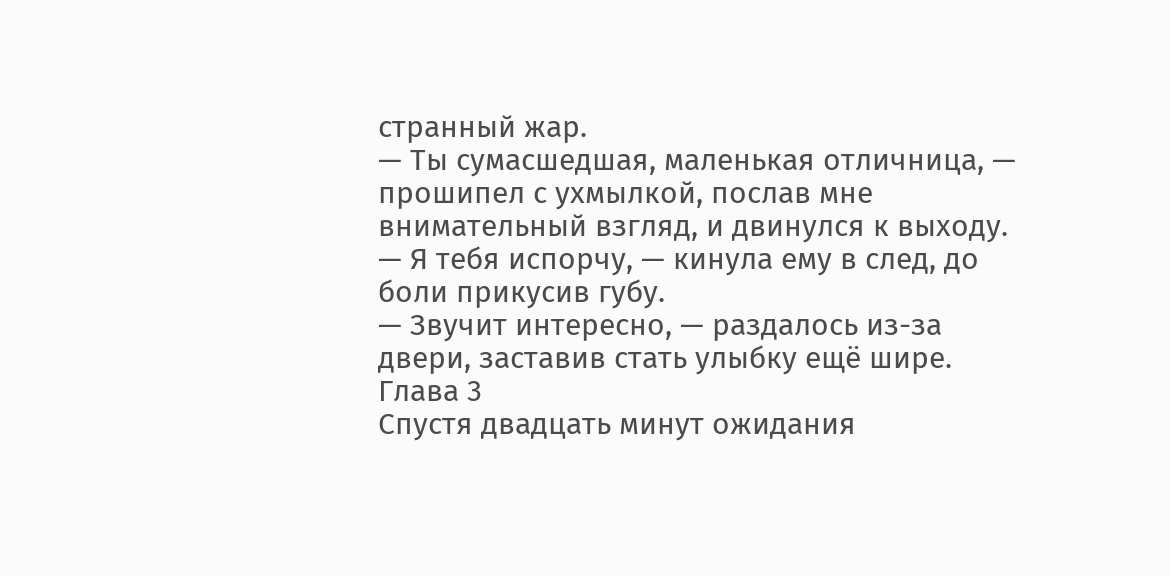странный жар.
— Ты сумасшедшая, маленькая отличница, — прошипел с ухмылкой, послав мне внимательный взгляд, и двинулся к выходу.
— Я тебя испорчу, — кинула ему в след, до боли прикусив губу.
— Звучит интересно, — раздалось из-за двери, заставив стать улыбку ещё шире.
Глава 3
Спустя двадцать минут ожидания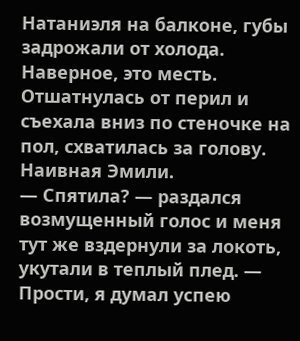Натаниэля на балконе, губы задрожали от холода. Наверное, это месть. Отшатнулась от перил и съехала вниз по стеночке на пол, схватилась за голову. Наивная Эмили.
— Спятила? — раздался возмущенный голос и меня тут же вздернули за локоть, укутали в теплый плед. — Прости, я думал успею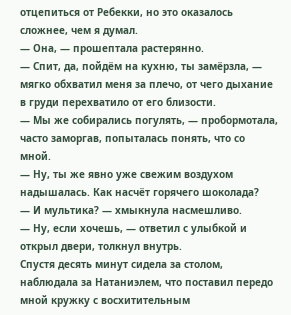отцепиться от Ребекки, но это оказалось сложнее, чем я думал.
— Она, — прошептала растерянно.
— Спит, да, пойдём на кухню, ты замёрзла, — мягко обхватил меня за плечо, от чего дыхание в груди перехватило от его близости.
— Мы же собирались погулять, — пробормотала, часто заморгав, попыталась понять, что со мной.
— Ну, ты же явно уже свежим воздухом надышалась. Как насчёт горячего шоколада?
— И мультика? — хмыкнула насмешливо.
— Ну, если хочешь, — ответил с улыбкой и открыл двери, толкнул внутрь.
Спустя десять минут сидела за столом, наблюдала за Натаниэлем, что поставил передо мной кружку с восхитительным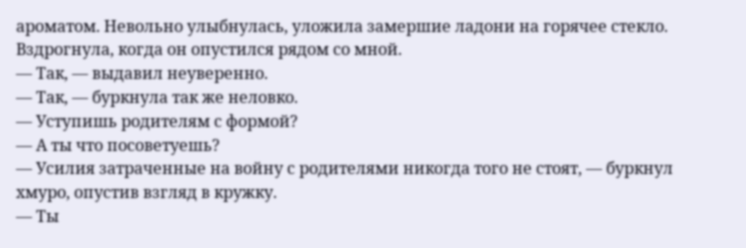ароматом. Невольно улыбнулась, уложила замершие ладони на горячее стекло. Вздрогнула, когда он опустился рядом со мной.
— Так, — выдавил неуверенно.
— Так, — буркнула так же неловко.
— Уступишь родителям с формой?
— А ты что посоветуешь?
— Усилия затраченные на войну с родителями никогда того не стоят, — буркнул хмуро, опустив взгляд в кружку.
— Ты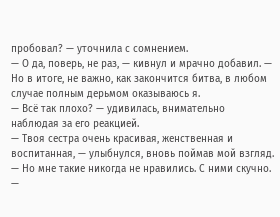пробовал? — уточнила с сомнением.
— О да, поверь, не раз, — кивнул и мрачно добавил. — Но в итоге, не важно, как закончится битва, в любом случае полным дерьмом оказываюсь я.
— Всё так плохо? — удивилась, внимательно наблюдая за его реакцией.
— Твоя сестра очень красивая, женственная и воспитанная, — улыбнулся, вновь поймав мой взгляд. — Но мне такие никогда не нравились. С ними скучно.
—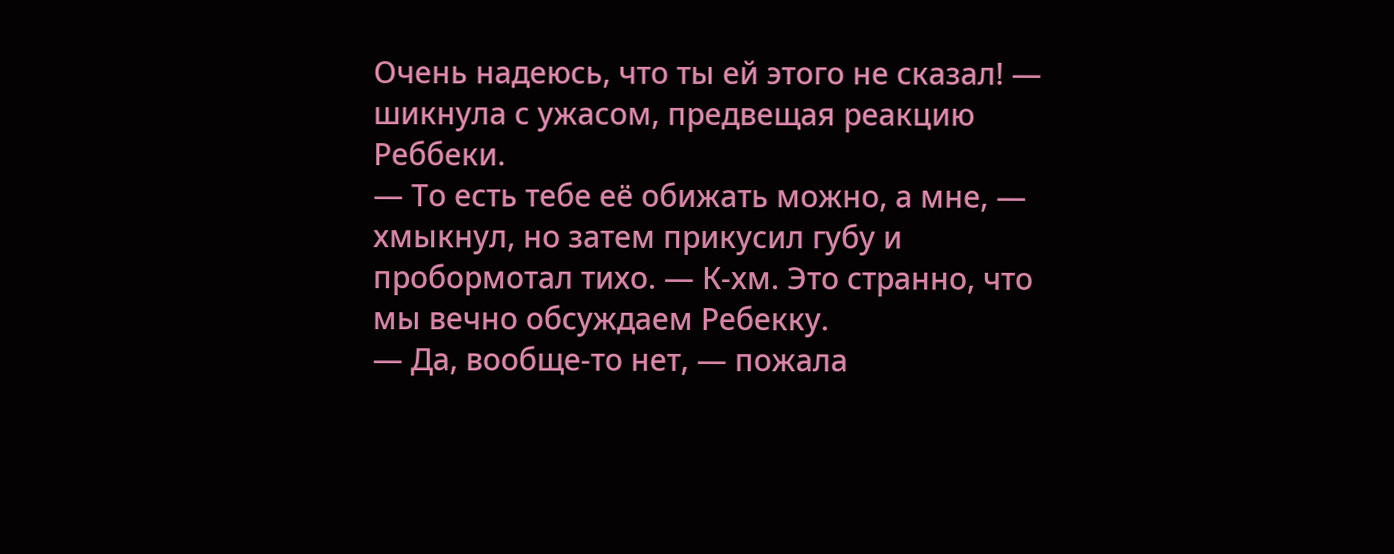Очень надеюсь, что ты ей этого не сказал! — шикнула с ужасом, предвещая реакцию Реббеки.
— То есть тебе её обижать можно, а мне, — хмыкнул, но затем прикусил губу и пробормотал тихо. — К-хм. Это странно, что мы вечно обсуждаем Ребекку.
— Да, вообще-то нет, — пожала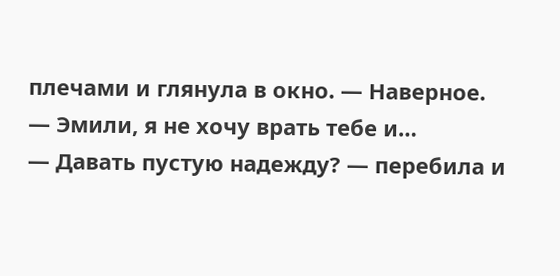плечами и глянула в окно. — Наверное.
— Эмили, я не хочу врать тебе и…
— Давать пустую надежду? — перебила и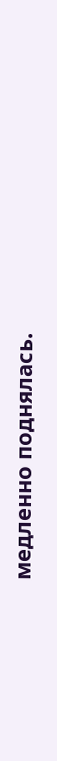медленно поднялась.